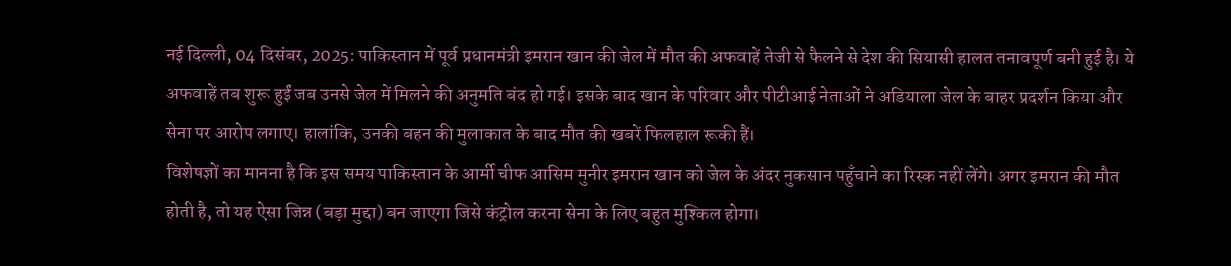नई दिल्ली, 04 दिसंबर, 2025: पाकिस्तान में पूर्व प्रधानमंत्री इमरान खान की जेल में मौत की अफवाहें तेजी से फैलने से देश की सियासी हालत तनावपूर्ण बनी हुई है। ये अफवाहें तब शुरू हुईं जब उनसे जेल में मिलने की अनुमति बंद हो गई। इसके बाद खान के परिवार और पीटीआई नेताओं ने अडियाला जेल के बाहर प्रदर्शन किया और सेना पर आरोप लगाए। हालांकि, उनकी बहन की मुलाकात के बाद मौत की खबरें फिलहाल रूकी हैं।
विशेषज्ञों का मानना है कि इस समय पाकिस्तान के आर्मी चीफ आसिम मुनीर इमरान खान को जेल के अंदर नुकसान पहुँचाने का रिस्क नहीं लेंगे। अगर इमरान की मौत होती है, तो यह ऐसा जिन्न (बड़ा मुद्दा) बन जाएगा जिसे कंट्रोल करना सेना के लिए बहुत मुश्किल होगा।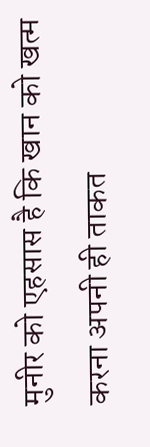मुनीर को एहसास है कि खान को खत्म करना अपनी ही ताकत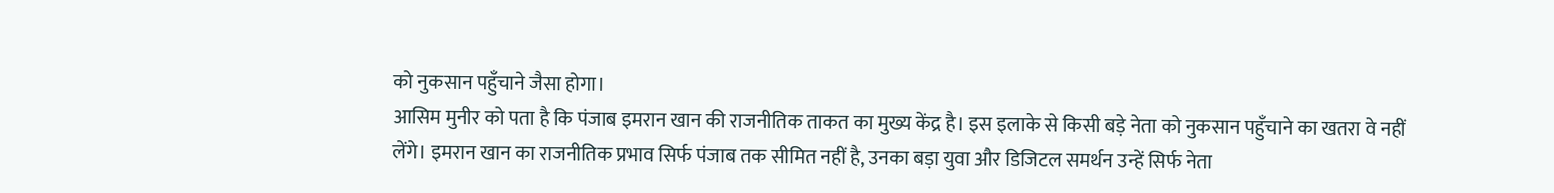को नुकसान पहुँचाने जैसा होगा।
आसिम मुनीर को पता है कि पंजाब इमरान खान की राजनीतिक ताकत का मुख्य केंद्र है। इस इलाके से किसी बड़े नेता को नुकसान पहुँचाने का खतरा वे नहीं लेंगे। इमरान खान का राजनीतिक प्रभाव सिर्फ पंजाब तक सीमित नहीं है, उनका बड़ा युवा और डिजिटल समर्थन उन्हें सिर्फ नेता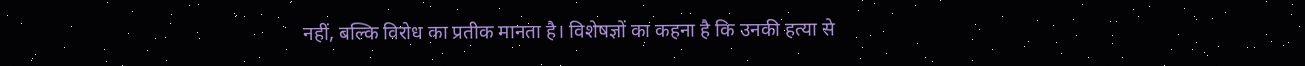नहीं, बल्कि विरोध का प्रतीक मानता है। विशेषज्ञों का कहना है कि उनकी हत्या से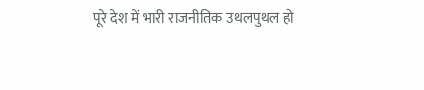पूरे देश में भारी राजनीतिक उथलपुथल हो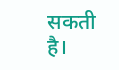सकती है।